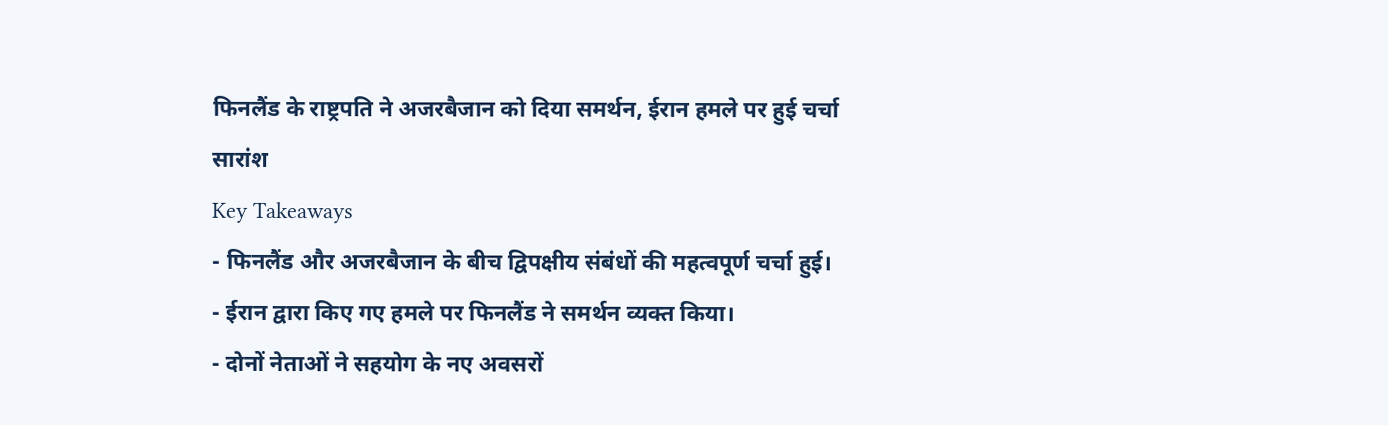फिनलैंड के राष्ट्रपति ने अजरबैजान को दिया समर्थन, ईरान हमले पर हुई चर्चा
सारांश
Key Takeaways
- फिनलैंड और अजरबैजान के बीच द्विपक्षीय संबंधों की महत्वपूर्ण चर्चा हुई।
- ईरान द्वारा किए गए हमले पर फिनलैंड ने समर्थन व्यक्त किया।
- दोनों नेताओं ने सहयोग के नए अवसरों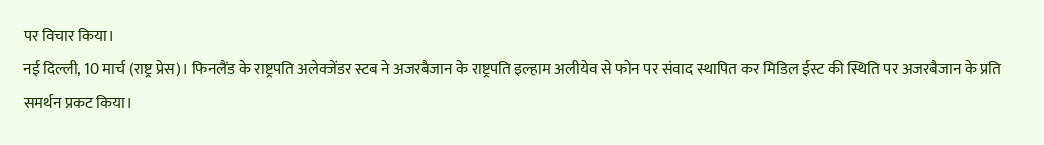पर विचार किया।
नई दिल्ली, 10 मार्च (राष्ट्र प्रेस)। फिनलैंड के राष्ट्रपति अलेक्जेंडर स्टब ने अजरबैजान के राष्ट्रपति इल्हाम अलीयेव से फोन पर संवाद स्थापित कर मिडिल ईस्ट की स्थिति पर अजरबैजान के प्रति समर्थन प्रकट किया।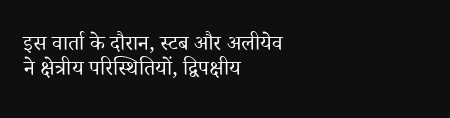इस वार्ता के दौरान, स्टब और अलीयेव ने क्षेत्रीय परिस्थितियों, द्विपक्षीय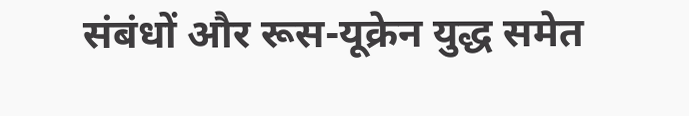संबंधों और रूस-यूक्रेन युद्ध समेत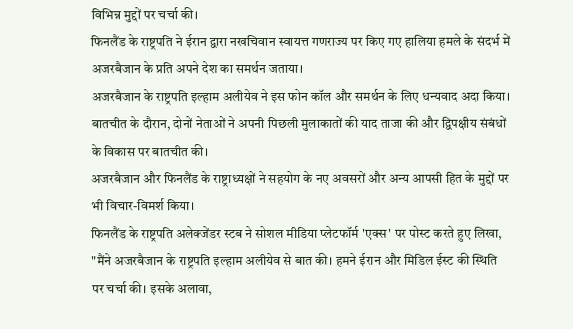विभिन्न मुद्दों पर चर्चा की।
फिनलैंड के राष्ट्रपति ने ईरान द्वारा नखचिवान स्वायत्त गणराज्य पर किए गए हालिया हमले के संदर्भ में अजरबैजान के प्रति अपने देश का समर्थन जताया।
अजरबैजान के राष्ट्रपति इल्हाम अलीयेव ने इस फोन कॉल और समर्थन के लिए धन्यवाद अदा किया।
बातचीत के दौरान, दोनों नेताओं ने अपनी पिछली मुलाकातों की याद ताजा की और द्विपक्षीय संबंधों के विकास पर बातचीत की।
अजरबैजान और फिनलैंड के राष्ट्राध्यक्षों ने सहयोग के नए अवसरों और अन्य आपसी हित के मुद्दों पर भी विचार-विमर्श किया।
फिनलैंड के राष्ट्रपति अलेक्जेंडर स्टब ने सोशल मीडिया प्लेटफॉर्म 'एक्स' पर पोस्ट करते हुए लिखा, "मैंने अजरबैजान के राष्ट्रपति इल्हाम अलीयेव से बात की। हमने ईरान और मिडिल ईस्ट की स्थिति पर चर्चा की। इसके अलावा,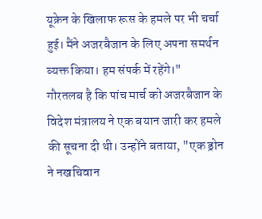यूक्रेन के खिलाफ रूस के हमले पर भी चर्चा हुई। मैंने अजरबैजान के लिए अपना समर्थन व्यक्त किया। हम संपर्क में रहेंगे।"
गौरतलब है कि पांच मार्च को अजरबैजान के विदेश मंत्रालय ने एक बयान जारी कर हमले की सूचना दी थी। उन्होंने बताया, "एक ड्रोन ने नखचिवान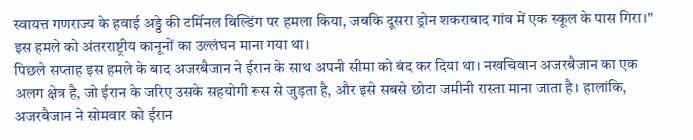स्वायत्त गणराज्य के हवाई अड्डे की टर्मिनल बिल्डिंग पर हमला किया, जबकि दूसरा ड्रोन शकराबाद गांव में एक स्कूल के पास गिरा।"
इस हमले को अंतरराष्ट्रीय कानूनों का उल्लंघन माना गया था।
पिछले सप्ताह इस हमले के बाद अजरबैजान ने ईरान के साथ अपनी सीमा को बंद कर दिया था। नखचिवान अजरबैजान का एक अलग क्षेत्र है, जो ईरान के जरिए उसके सहयोगी रूस से जुड़ता है, और इसे सबसे छोटा जमीनी रास्ता माना जाता है। हालांकि, अजरबैजान ने सोमवार को ईरान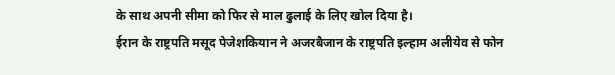के साथ अपनी सीमा को फिर से माल ढुलाई के लिए खोल दिया है।
ईरान के राष्ट्रपति मसूद पेजेशकियान ने अजरबैजान के राष्ट्रपति इल्हाम अलीयेव से फोन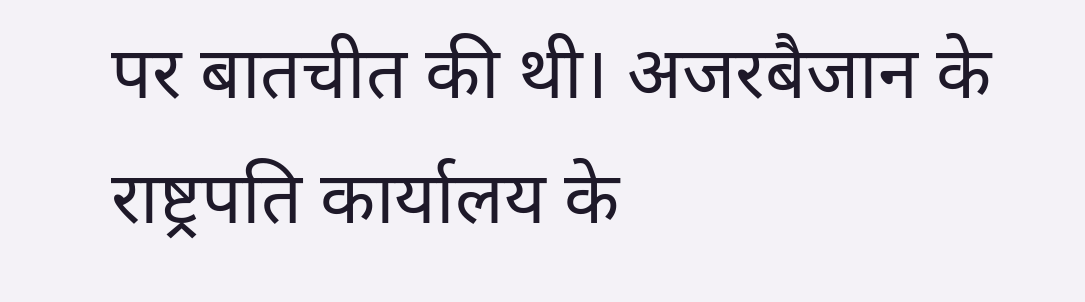पर बातचीत की थी। अजरबैजान के राष्ट्रपति कार्यालय के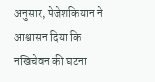अनुसार, पेजेशकियान ने आश्वासन दिया कि नखिचेवन की घटना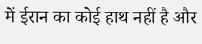में ईरान का कोई हाथ नहीं है और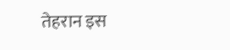तेहरान इस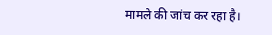मामले की जांच कर रहा है।